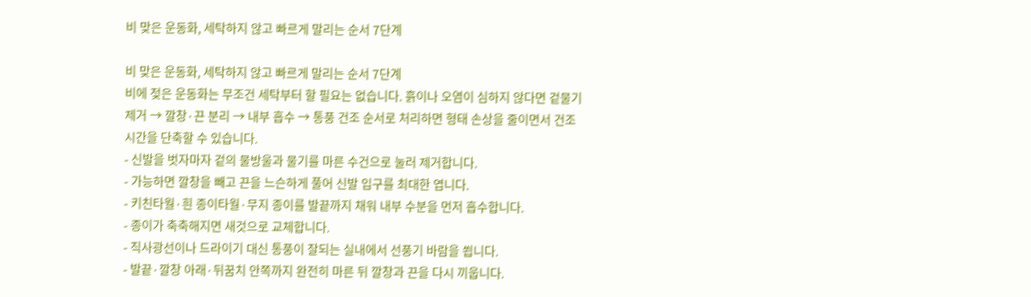비 맞은 운동화, 세탁하지 않고 빠르게 말리는 순서 7단계

비 맞은 운동화, 세탁하지 않고 빠르게 말리는 순서 7단계
비에 젖은 운동화는 무조건 세탁부터 할 필요는 없습니다. 흙이나 오염이 심하지 않다면 겉물기 제거 → 깔창·끈 분리 → 내부 흡수 → 통풍 건조 순서로 처리하면 형태 손상을 줄이면서 건조 시간을 단축할 수 있습니다.
- 신발을 벗자마자 겉의 물방울과 물기를 마른 수건으로 눌러 제거합니다.
- 가능하면 깔창을 빼고 끈을 느슨하게 풀어 신발 입구를 최대한 엽니다.
- 키친타월·흰 종이타월·무지 종이를 발끝까지 채워 내부 수분을 먼저 흡수합니다.
- 종이가 축축해지면 새것으로 교체합니다.
- 직사광선이나 드라이기 대신 통풍이 잘되는 실내에서 선풍기 바람을 쐽니다.
- 발끝·깔창 아래·뒤꿈치 안쪽까지 완전히 마른 뒤 깔창과 끈을 다시 끼웁니다.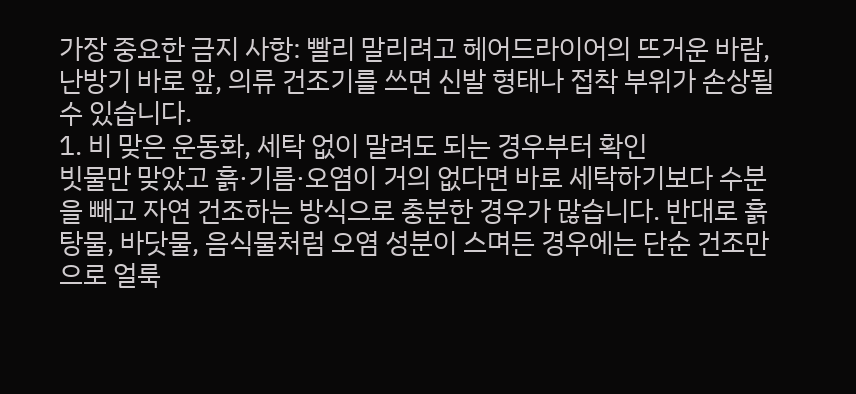가장 중요한 금지 사항: 빨리 말리려고 헤어드라이어의 뜨거운 바람, 난방기 바로 앞, 의류 건조기를 쓰면 신발 형태나 접착 부위가 손상될 수 있습니다.
1. 비 맞은 운동화, 세탁 없이 말려도 되는 경우부터 확인
빗물만 맞았고 흙·기름·오염이 거의 없다면 바로 세탁하기보다 수분을 빼고 자연 건조하는 방식으로 충분한 경우가 많습니다. 반대로 흙탕물, 바닷물, 음식물처럼 오염 성분이 스며든 경우에는 단순 건조만으로 얼룩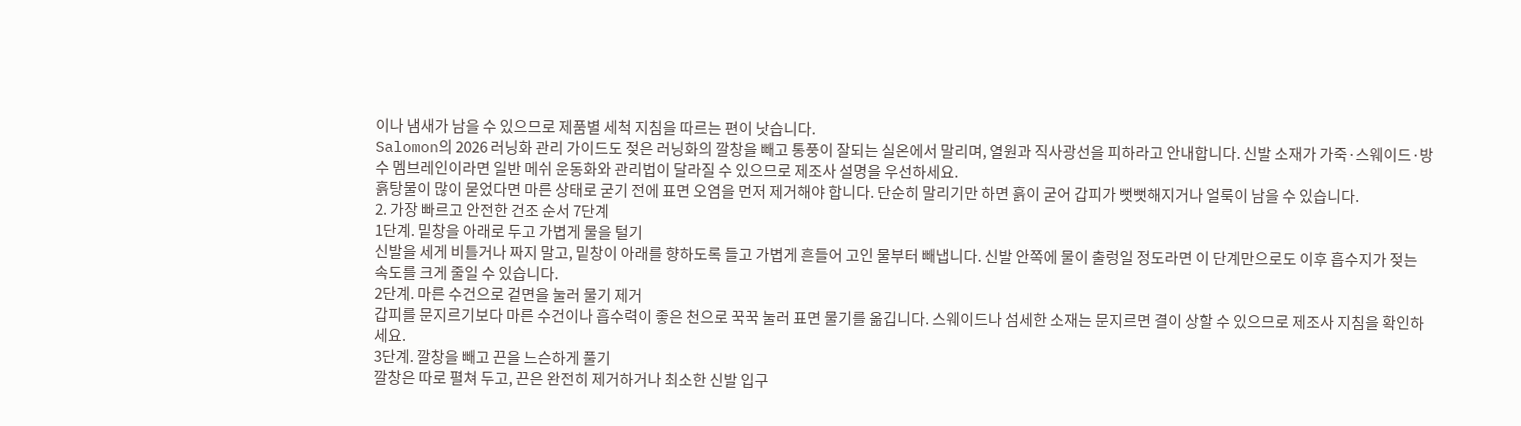이나 냄새가 남을 수 있으므로 제품별 세척 지침을 따르는 편이 낫습니다.
Salomon의 2026 러닝화 관리 가이드도 젖은 러닝화의 깔창을 빼고 통풍이 잘되는 실온에서 말리며, 열원과 직사광선을 피하라고 안내합니다. 신발 소재가 가죽·스웨이드·방수 멤브레인이라면 일반 메쉬 운동화와 관리법이 달라질 수 있으므로 제조사 설명을 우선하세요.
흙탕물이 많이 묻었다면 마른 상태로 굳기 전에 표면 오염을 먼저 제거해야 합니다. 단순히 말리기만 하면 흙이 굳어 갑피가 뻣뻣해지거나 얼룩이 남을 수 있습니다.
2. 가장 빠르고 안전한 건조 순서 7단계
1단계. 밑창을 아래로 두고 가볍게 물을 털기
신발을 세게 비틀거나 짜지 말고, 밑창이 아래를 향하도록 들고 가볍게 흔들어 고인 물부터 빼냅니다. 신발 안쪽에 물이 출렁일 정도라면 이 단계만으로도 이후 흡수지가 젖는 속도를 크게 줄일 수 있습니다.
2단계. 마른 수건으로 겉면을 눌러 물기 제거
갑피를 문지르기보다 마른 수건이나 흡수력이 좋은 천으로 꾹꾹 눌러 표면 물기를 옮깁니다. 스웨이드나 섬세한 소재는 문지르면 결이 상할 수 있으므로 제조사 지침을 확인하세요.
3단계. 깔창을 빼고 끈을 느슨하게 풀기
깔창은 따로 펼쳐 두고, 끈은 완전히 제거하거나 최소한 신발 입구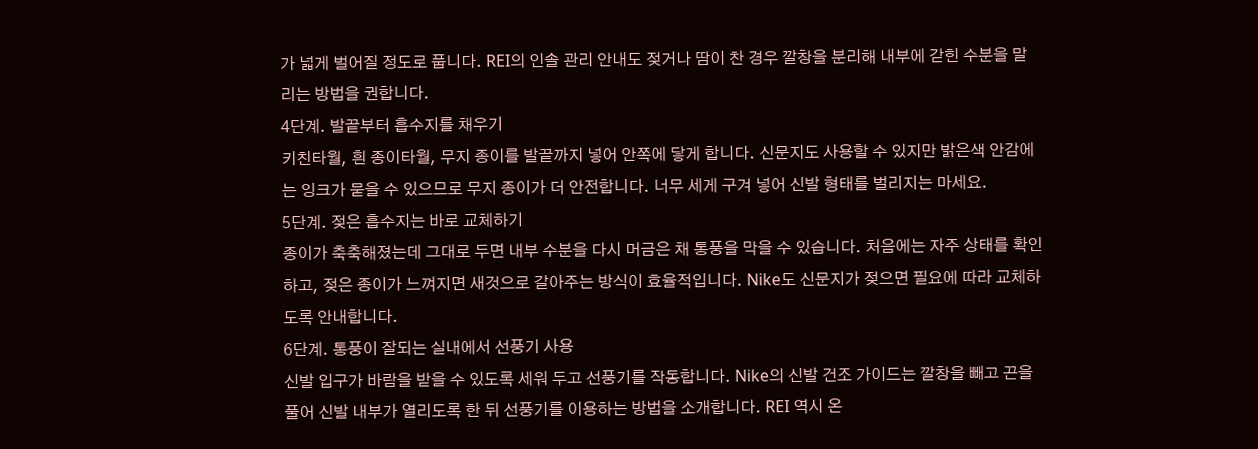가 넓게 벌어질 정도로 풉니다. REI의 인솔 관리 안내도 젖거나 땀이 찬 경우 깔창을 분리해 내부에 갇힌 수분을 말리는 방법을 권합니다.
4단계. 발끝부터 흡수지를 채우기
키친타월, 흰 종이타월, 무지 종이를 발끝까지 넣어 안쪽에 닿게 합니다. 신문지도 사용할 수 있지만 밝은색 안감에는 잉크가 묻을 수 있으므로 무지 종이가 더 안전합니다. 너무 세게 구겨 넣어 신발 형태를 벌리지는 마세요.
5단계. 젖은 흡수지는 바로 교체하기
종이가 축축해졌는데 그대로 두면 내부 수분을 다시 머금은 채 통풍을 막을 수 있습니다. 처음에는 자주 상태를 확인하고, 젖은 종이가 느껴지면 새것으로 갈아주는 방식이 효율적입니다. Nike도 신문지가 젖으면 필요에 따라 교체하도록 안내합니다.
6단계. 통풍이 잘되는 실내에서 선풍기 사용
신발 입구가 바람을 받을 수 있도록 세워 두고 선풍기를 작동합니다. Nike의 신발 건조 가이드는 깔창을 빼고 끈을 풀어 신발 내부가 열리도록 한 뒤 선풍기를 이용하는 방법을 소개합니다. REI 역시 온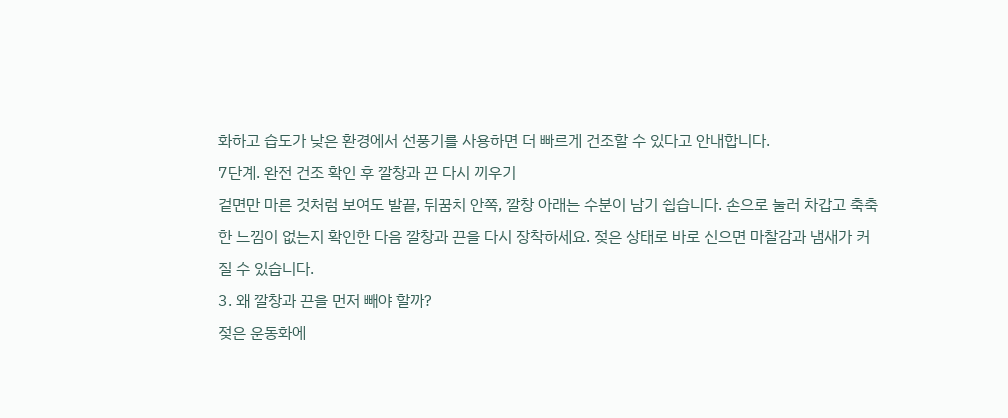화하고 습도가 낮은 환경에서 선풍기를 사용하면 더 빠르게 건조할 수 있다고 안내합니다.
7단계. 완전 건조 확인 후 깔창과 끈 다시 끼우기
겉면만 마른 것처럼 보여도 발끝, 뒤꿈치 안쪽, 깔창 아래는 수분이 남기 쉽습니다. 손으로 눌러 차갑고 축축한 느낌이 없는지 확인한 다음 깔창과 끈을 다시 장착하세요. 젖은 상태로 바로 신으면 마찰감과 냄새가 커질 수 있습니다.
3. 왜 깔창과 끈을 먼저 빼야 할까?
젖은 운동화에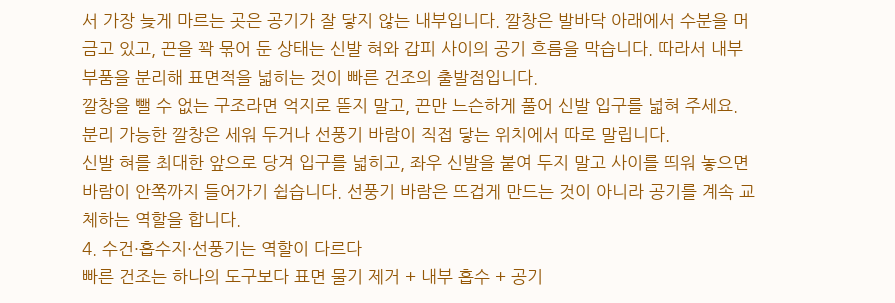서 가장 늦게 마르는 곳은 공기가 잘 닿지 않는 내부입니다. 깔창은 발바닥 아래에서 수분을 머금고 있고, 끈을 꽉 묶어 둔 상태는 신발 혀와 갑피 사이의 공기 흐름을 막습니다. 따라서 내부 부품을 분리해 표면적을 넓히는 것이 빠른 건조의 출발점입니다.
깔창을 뺄 수 없는 구조라면 억지로 뜯지 말고, 끈만 느슨하게 풀어 신발 입구를 넓혀 주세요. 분리 가능한 깔창은 세워 두거나 선풍기 바람이 직접 닿는 위치에서 따로 말립니다.
신발 혀를 최대한 앞으로 당겨 입구를 넓히고, 좌우 신발을 붙여 두지 말고 사이를 띄워 놓으면 바람이 안쪽까지 들어가기 쉽습니다. 선풍기 바람은 뜨겁게 만드는 것이 아니라 공기를 계속 교체하는 역할을 합니다.
4. 수건·흡수지·선풍기는 역할이 다르다
빠른 건조는 하나의 도구보다 표면 물기 제거 + 내부 흡수 + 공기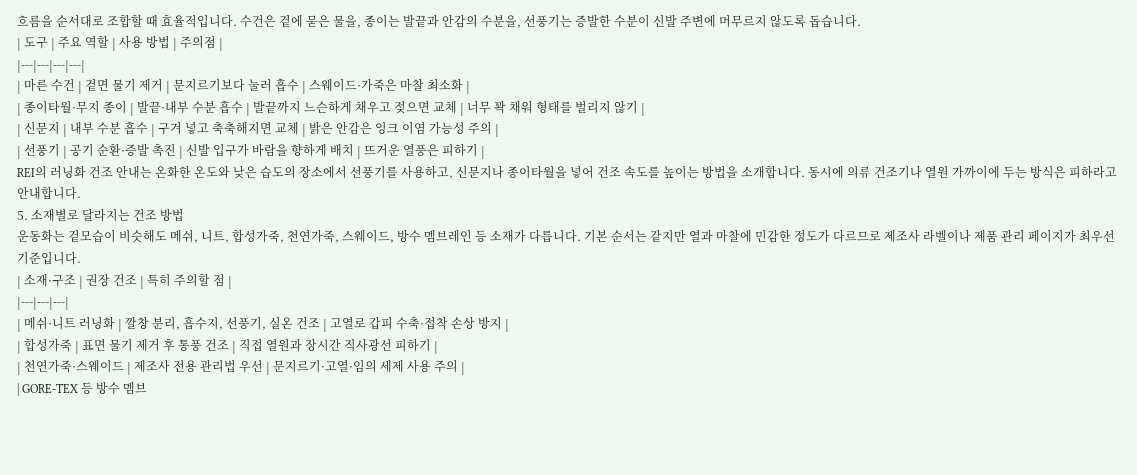흐름을 순서대로 조합할 때 효율적입니다. 수건은 겉에 묻은 물을, 종이는 발끝과 안감의 수분을, 선풍기는 증발한 수분이 신발 주변에 머무르지 않도록 돕습니다.
| 도구 | 주요 역할 | 사용 방법 | 주의점 |
|---|---|---|---|
| 마른 수건 | 겉면 물기 제거 | 문지르기보다 눌러 흡수 | 스웨이드·가죽은 마찰 최소화 |
| 종이타월·무지 종이 | 발끝·내부 수분 흡수 | 발끝까지 느슨하게 채우고 젖으면 교체 | 너무 꽉 채워 형태를 벌리지 않기 |
| 신문지 | 내부 수분 흡수 | 구겨 넣고 축축해지면 교체 | 밝은 안감은 잉크 이염 가능성 주의 |
| 선풍기 | 공기 순환·증발 촉진 | 신발 입구가 바람을 향하게 배치 | 뜨거운 열풍은 피하기 |
REI의 러닝화 건조 안내는 온화한 온도와 낮은 습도의 장소에서 선풍기를 사용하고, 신문지나 종이타월을 넣어 건조 속도를 높이는 방법을 소개합니다. 동시에 의류 건조기나 열원 가까이에 두는 방식은 피하라고 안내합니다.
5. 소재별로 달라지는 건조 방법
운동화는 겉모습이 비슷해도 메쉬, 니트, 합성가죽, 천연가죽, 스웨이드, 방수 멤브레인 등 소재가 다릅니다. 기본 순서는 같지만 열과 마찰에 민감한 정도가 다르므로 제조사 라벨이나 제품 관리 페이지가 최우선 기준입니다.
| 소재·구조 | 권장 건조 | 특히 주의할 점 |
|---|---|---|
| 메쉬·니트 러닝화 | 깔창 분리, 흡수지, 선풍기, 실온 건조 | 고열로 갑피 수축·접착 손상 방지 |
| 합성가죽 | 표면 물기 제거 후 통풍 건조 | 직접 열원과 장시간 직사광선 피하기 |
| 천연가죽·스웨이드 | 제조사 전용 관리법 우선 | 문지르기·고열·임의 세제 사용 주의 |
| GORE-TEX 등 방수 멤브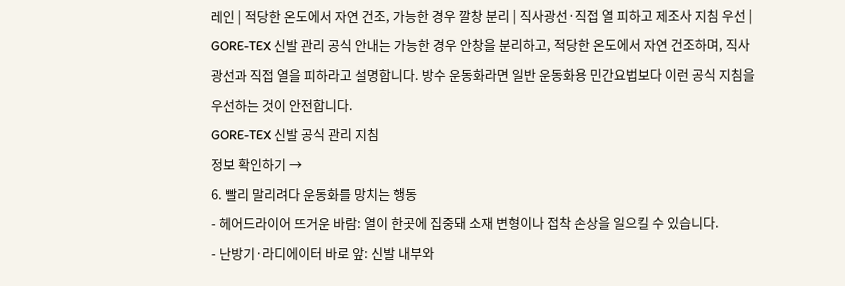레인 | 적당한 온도에서 자연 건조, 가능한 경우 깔창 분리 | 직사광선·직접 열 피하고 제조사 지침 우선 |
GORE-TEX 신발 관리 공식 안내는 가능한 경우 안창을 분리하고, 적당한 온도에서 자연 건조하며, 직사광선과 직접 열을 피하라고 설명합니다. 방수 운동화라면 일반 운동화용 민간요법보다 이런 공식 지침을 우선하는 것이 안전합니다.
GORE-TEX 신발 공식 관리 지침
정보 확인하기 →
6. 빨리 말리려다 운동화를 망치는 행동
- 헤어드라이어 뜨거운 바람: 열이 한곳에 집중돼 소재 변형이나 접착 손상을 일으킬 수 있습니다.
- 난방기·라디에이터 바로 앞: 신발 내부와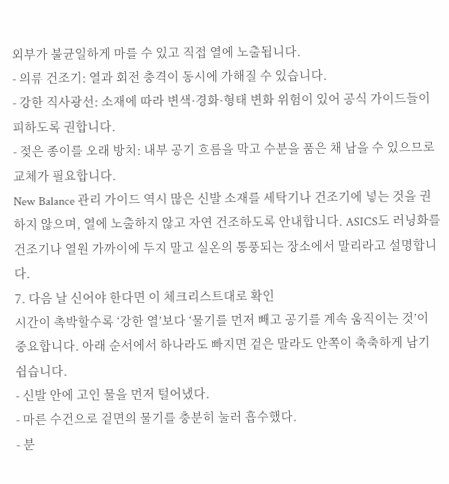외부가 불균일하게 마를 수 있고 직접 열에 노출됩니다.
- 의류 건조기: 열과 회전 충격이 동시에 가해질 수 있습니다.
- 강한 직사광선: 소재에 따라 변색·경화·형태 변화 위험이 있어 공식 가이드들이 피하도록 권합니다.
- 젖은 종이를 오래 방치: 내부 공기 흐름을 막고 수분을 품은 채 남을 수 있으므로 교체가 필요합니다.
New Balance 관리 가이드 역시 많은 신발 소재를 세탁기나 건조기에 넣는 것을 권하지 않으며, 열에 노출하지 않고 자연 건조하도록 안내합니다. ASICS도 러닝화를 건조기나 열원 가까이에 두지 말고 실온의 통풍되는 장소에서 말리라고 설명합니다.
7. 다음 날 신어야 한다면 이 체크리스트대로 확인
시간이 촉박할수록 ‘강한 열’보다 ‘물기를 먼저 빼고 공기를 계속 움직이는 것’이 중요합니다. 아래 순서에서 하나라도 빠지면 겉은 말라도 안쪽이 축축하게 남기 쉽습니다.
- 신발 안에 고인 물을 먼저 털어냈다.
- 마른 수건으로 겉면의 물기를 충분히 눌러 흡수했다.
- 분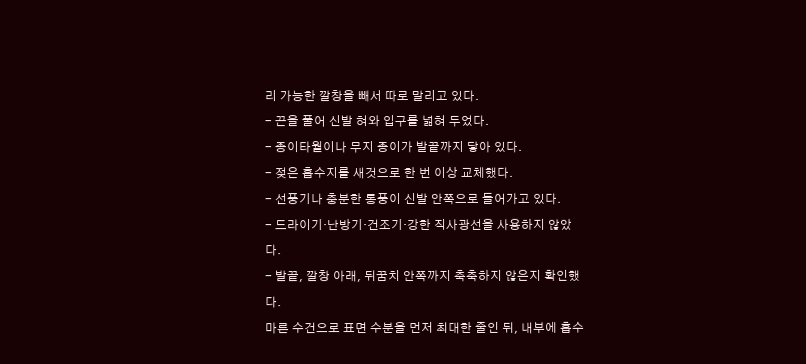리 가능한 깔창을 빼서 따로 말리고 있다.
- 끈을 풀어 신발 혀와 입구를 넓혀 두었다.
- 종이타월이나 무지 종이가 발끝까지 닿아 있다.
- 젖은 흡수지를 새것으로 한 번 이상 교체했다.
- 선풍기나 충분한 통풍이 신발 안쪽으로 들어가고 있다.
- 드라이기·난방기·건조기·강한 직사광선을 사용하지 않았다.
- 발끝, 깔창 아래, 뒤꿈치 안쪽까지 축축하지 않은지 확인했다.
마른 수건으로 표면 수분을 먼저 최대한 줄인 뒤, 내부에 흡수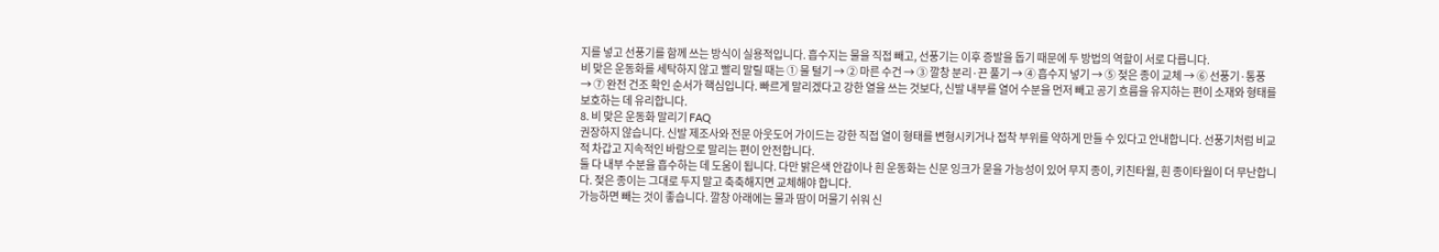지를 넣고 선풍기를 함께 쓰는 방식이 실용적입니다. 흡수지는 물을 직접 빼고, 선풍기는 이후 증발을 돕기 때문에 두 방법의 역할이 서로 다릅니다.
비 맞은 운동화를 세탁하지 않고 빨리 말릴 때는 ① 물 털기 → ② 마른 수건 → ③ 깔창 분리·끈 풀기 → ④ 흡수지 넣기 → ⑤ 젖은 종이 교체 → ⑥ 선풍기·통풍 → ⑦ 완전 건조 확인 순서가 핵심입니다. 빠르게 말리겠다고 강한 열을 쓰는 것보다, 신발 내부를 열어 수분을 먼저 빼고 공기 흐름을 유지하는 편이 소재와 형태를 보호하는 데 유리합니다.
8. 비 맞은 운동화 말리기 FAQ
권장하지 않습니다. 신발 제조사와 전문 아웃도어 가이드는 강한 직접 열이 형태를 변형시키거나 접착 부위를 약하게 만들 수 있다고 안내합니다. 선풍기처럼 비교적 차갑고 지속적인 바람으로 말리는 편이 안전합니다.
둘 다 내부 수분을 흡수하는 데 도움이 됩니다. 다만 밝은색 안감이나 흰 운동화는 신문 잉크가 묻을 가능성이 있어 무지 종이, 키친타월, 흰 종이타월이 더 무난합니다. 젖은 종이는 그대로 두지 말고 축축해지면 교체해야 합니다.
가능하면 빼는 것이 좋습니다. 깔창 아래에는 물과 땀이 머물기 쉬워 신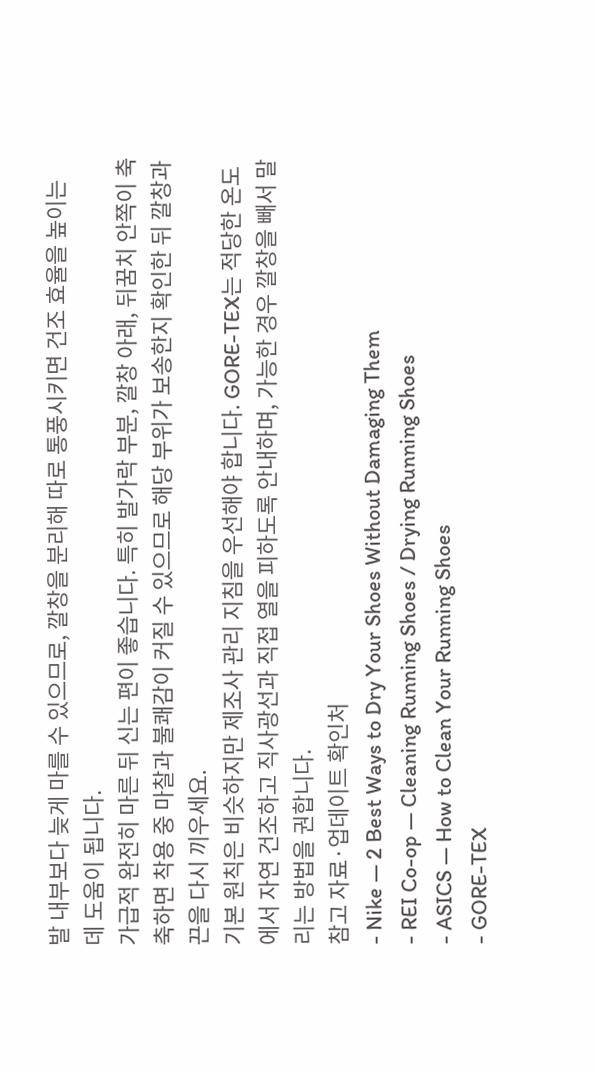발 내부보다 늦게 마를 수 있으므로, 깔창을 분리해 따로 통풍시키면 건조 효율을 높이는 데 도움이 됩니다.
가급적 완전히 마른 뒤 신는 편이 좋습니다. 특히 발가락 부분, 깔창 아래, 뒤꿈치 안쪽이 축축하면 착용 중 마찰과 불쾌감이 커질 수 있으므로 해당 부위가 보송한지 확인한 뒤 깔창과 끈을 다시 끼우세요.
기본 원칙은 비슷하지만 제조사 관리 지침을 우선해야 합니다. GORE-TEX는 적당한 온도에서 자연 건조하고 직사광선과 직접 열을 피하도록 안내하며, 가능한 경우 깔창을 빼서 말리는 방법을 권합니다.
참고 자료·업데이트 확인처
- Nike — 2 Best Ways to Dry Your Shoes Without Damaging Them
- REI Co-op — Cleaning Running Shoes / Drying Running Shoes
- ASICS — How to Clean Your Running Shoes
- GORE-TEX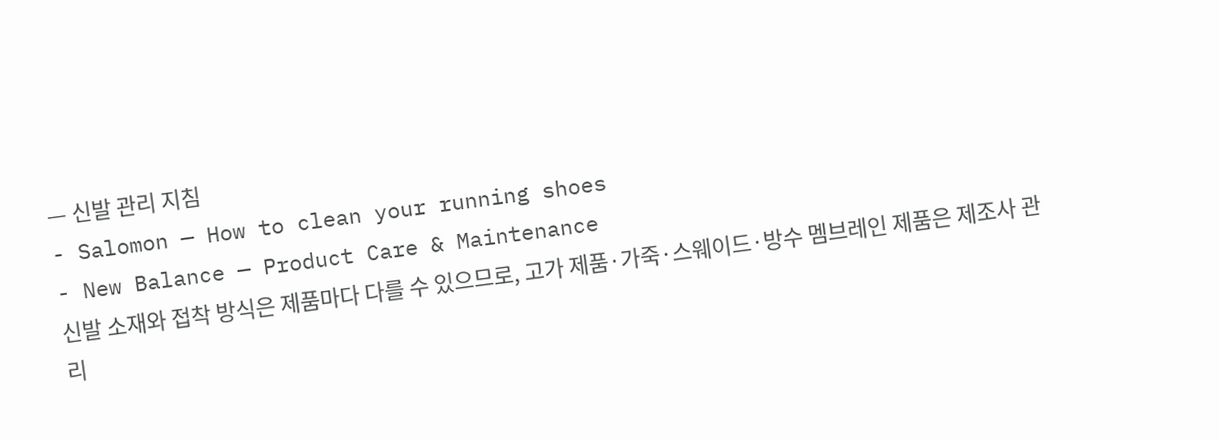— 신발 관리 지침
- Salomon — How to clean your running shoes
- New Balance — Product Care & Maintenance
신발 소재와 접착 방식은 제품마다 다를 수 있으므로, 고가 제품·가죽·스웨이드·방수 멤브레인 제품은 제조사 관리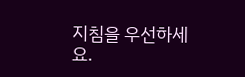지침을 우선하세요.